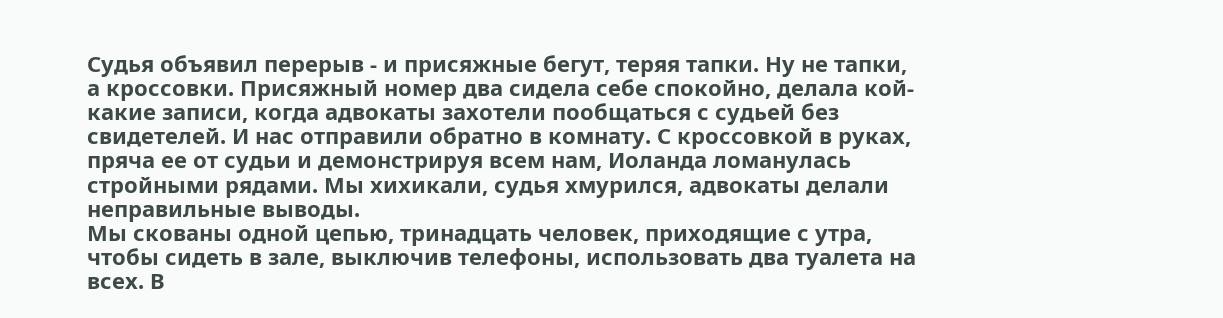Судья объявил перерыв - и присяжные бегут, теряя тапки. Ну не тапки, а кроссовки. Присяжный номер два сидела себе спокойно, делала кой-какие записи, когда адвокаты захотели пообщаться с судьей без свидетелей. И нас отправили обратно в комнату. С кроссовкой в руках, пряча ее от судьи и демонстрируя всем нам, Иоланда ломанулась стройными рядами. Мы хихикали, судья хмурился, адвокаты делали неправильные выводы.
Мы скованы одной цепью, тринадцать человек, приходящие с утра, чтобы сидеть в зале, выключив телефоны, использовать два туалета на всех. В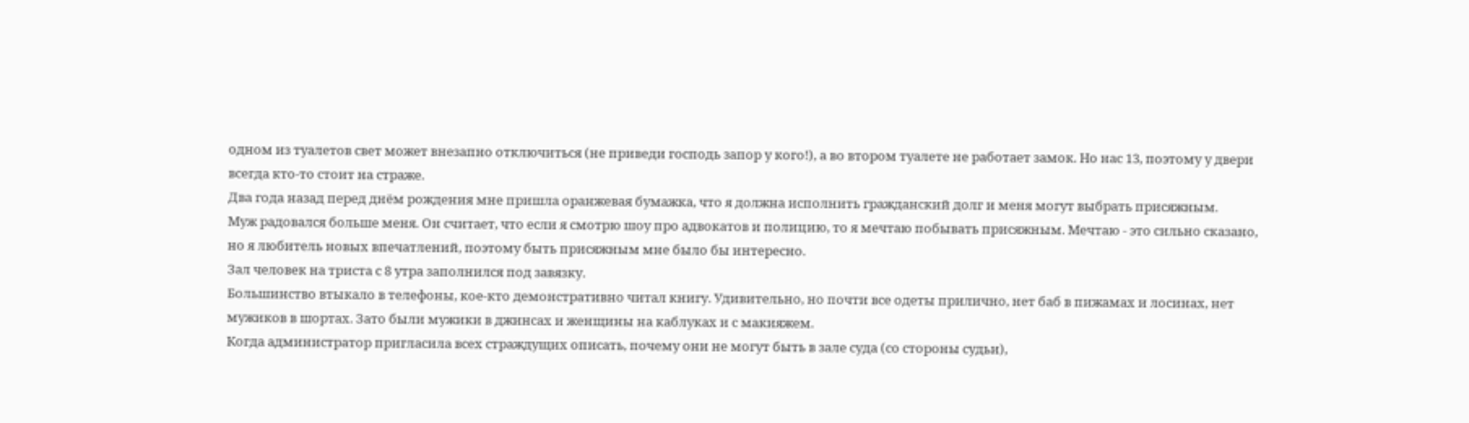одном из туалетов свет может внезапно отключиться (не приведи господь запор у кого!), а во втором туалете не работает замок. Но нас 13, поэтому у двери всегда кто-то стоит на страже.
Два года назад перед днём рождения мне пришла оранжевая бумажка, что я должна исполнить гражданский долг и меня могут выбрать присяжным.
Муж радовался больше меня. Он считает, что если я смотрю шоу про адвокатов и полицию, то я мечтаю побывать присяжным. Мечтаю - это сильно сказано, но я любитель новых впечатлений, поэтому быть присяжным мне было бы интересно.
Зал человек на триста с 8 утра заполнился под завязку.
Большинство втыкало в телефоны, кое-кто демонстративно читал книгу. Удивительно, но почти все одеты прилично, нет баб в пижамах и лосинах, нет мужиков в шортах. Зато были мужики в джинсах и женщины на каблуках и с макияжем.
Когда администратор пригласила всех страждущих описать, почему они не могут быть в зале суда (со стороны судьи),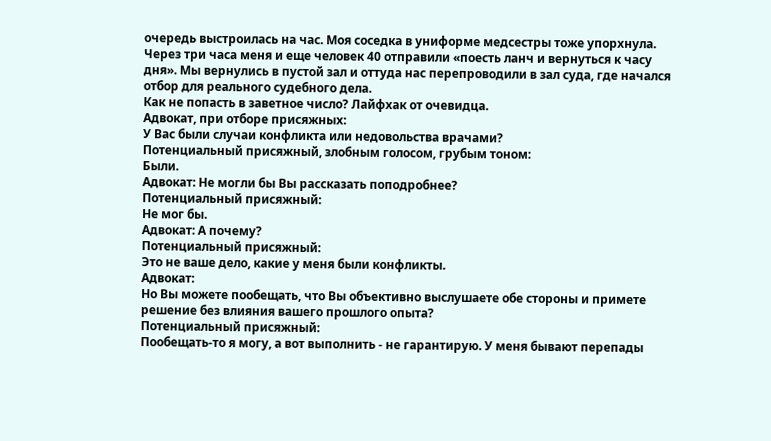очередь выстроилась на час. Моя соседка в униформе медсестры тоже упорхнула. Через три часа меня и еще человек 40 отправили «поесть ланч и вернуться к часу дня». Мы вернулись в пустой зал и оттуда нас перепроводили в зал суда, где начался отбор для реального судебного дела.
Как не попасть в заветное число? Лайфхак от очевидца.
Адвокат, при отборе присяжных:
У Вас были случаи конфликта или недовольства врачами?
Потенциальный присяжный, злобным голосом, грубым тоном:
Были.
Адвокат: Не могли бы Вы рассказать поподробнее?
Потенциальный присяжный:
Не мог бы.
Адвокат: А почему?
Потенциальный присяжный:
Это не ваше дело, какие у меня были конфликты.
Адвокат:
Но Вы можете пообещать, что Вы объективно выслушаете обе стороны и примете решение без влияния вашего прошлого опыта?
Потенциальный присяжный:
Пообещать-то я могу, а вот выполнить - не гарантирую. У меня бывают перепады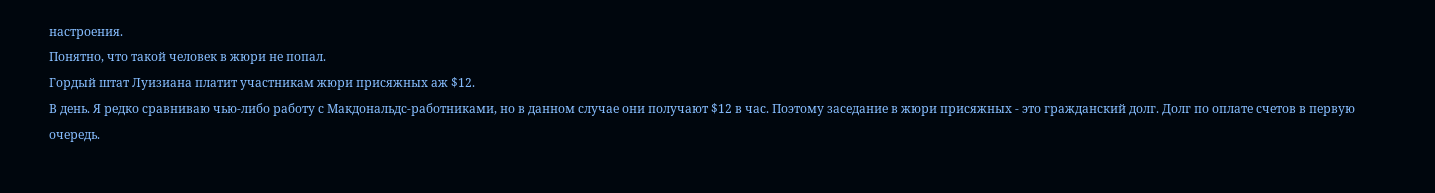настроения.
Понятно, что такой человек в жюри не попал.
Гордый штат Луизиана платит участникам жюри присяжных аж $12.
В день. Я редко сравниваю чью-либо работу с Макдональдс-работниками, но в данном случае они получают $12 в час. Поэтому заседание в жюри присяжных - это гражданский долг. Долг по оплате счетов в первую очередь.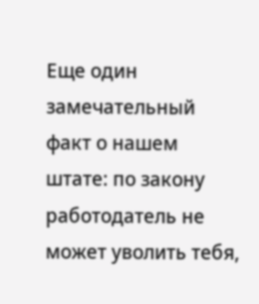Еще один замечательный факт о нашем штате: по закону работодатель не может уволить тебя,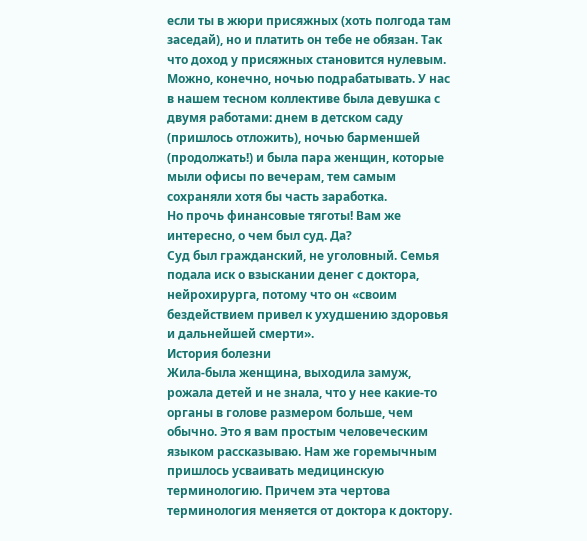если ты в жюри присяжных (хоть полгода там заседай), но и платить он тебе не обязан. Так что доход у присяжных становится нулевым. Можно, конечно, ночью подрабатывать. У нас в нашем тесном коллективе была девушка с двумя работами: днем в детском саду (пришлось отложить), ночью барменшей (продолжать!) и была пара женщин, которые мыли офисы по вечерам, тем самым сохраняли хотя бы часть заработка.
Но прочь финансовые тяготы! Вам же интересно, о чем был суд. Да?
Суд был гражданский, не уголовный. Семья подала иск о взыскании денег с доктора, нейрохирурга, потому что он «своим бездействием привел к ухудшению здоровья и дальнейшей смерти».
История болезни
Жила-была женщина, выходила замуж, рожала детей и не знала, что у нее какие-то органы в голове размером больше, чем обычно. Это я вам простым человеческим языком рассказываю. Нам же горемычным пришлось усваивать медицинскую терминологию. Причем эта чертова терминология меняется от доктора к доктору.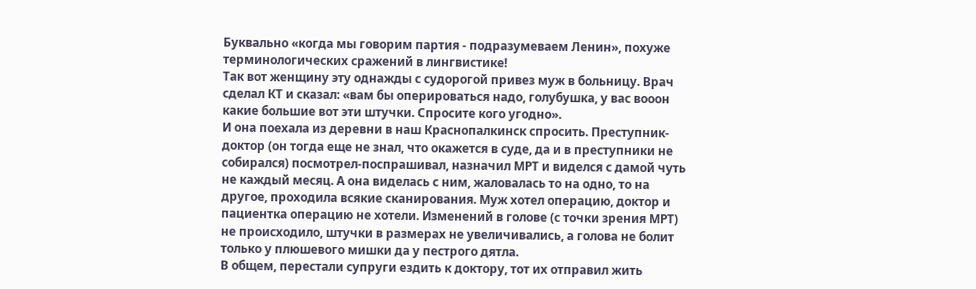Буквально «когда мы говорим партия - подразумеваем Ленин», похуже терминологических сражений в лингвистике!
Так вот женщину эту однажды с судорогой привез муж в больницу. Врач сделал КТ и сказал: «вам бы оперироваться надо, голубушка, у вас вооон какие большие вот эти штучки. Спросите кого угодно».
И она поехала из деревни в наш Краснопалкинск спросить. Преступник-доктор (он тогда еще не знал, что окажется в суде, да и в преступники не собирался) посмотрел-поспрашивал, назначил МРТ и виделся с дамой чуть не каждый месяц. А она виделась с ним, жаловалась то на одно, то на другое, проходила всякие сканирования. Муж хотел операцию, доктор и пациентка операцию не хотели. Изменений в голове (с точки зрения МРТ) не происходило, штучки в размерах не увеличивались, а голова не болит только у плюшевого мишки да у пестрого дятла.
В общем, перестали супруги ездить к доктору, тот их отправил жить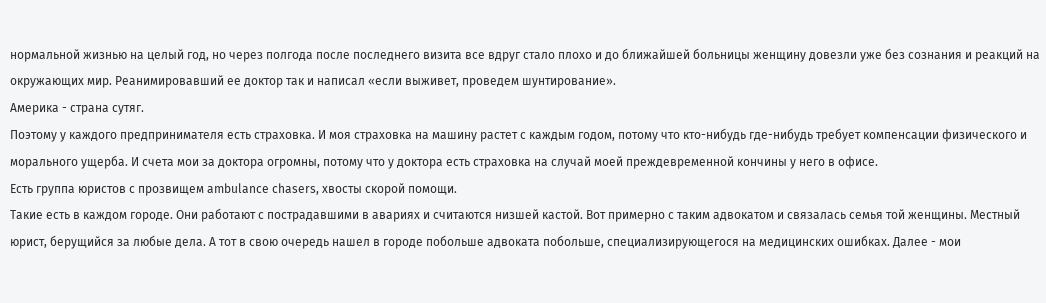нормальной жизнью на целый год, но через полгода после последнего визита все вдруг стало плохо и до ближайшей больницы женщину довезли уже без сознания и реакций на окружающих мир. Реанимировавший ее доктор так и написал «если выживет, проведем шунтирование».
Америка - страна сутяг.
Поэтому у каждого предпринимателя есть страховка. И моя страховка на машину растет с каждым годом, потому что кто-нибудь где-нибудь требует компенсации физического и морального ущерба. И счета мои за доктора огромны, потому что у доктора есть страховка на случай моей преждевременной кончины у него в офисе.
Есть группа юристов с прозвищем ambulance chasers, хвосты скорой помощи.
Такие есть в каждом городе. Они работают с пострадавшими в авариях и считаются низшей кастой. Вот примерно с таким адвокатом и связалась семья той женщины. Местный юрист, берущийся за любые дела. А тот в свою очередь нашел в городе побольше адвоката побольше, специализирующегося на медицинских ошибках. Далее - мои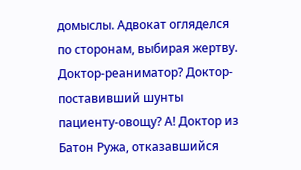домыслы. Адвокат огляделся по сторонам, выбирая жертву. Доктор-реаниматор? Доктор-поставивший шунты пациенту-овощу? А! Доктор из Батон Ружа, отказавшийся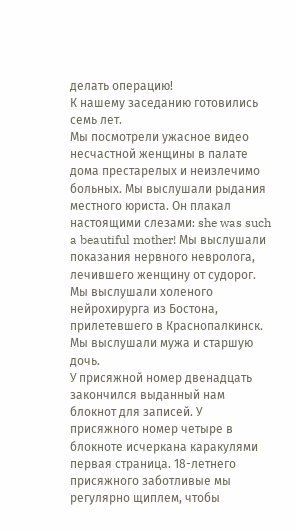делать операцию!
К нашему заседанию готовились семь лет.
Мы посмотрели ужасное видео несчастной женщины в палате дома престарелых и неизлечимо больных. Мы выслушали рыдания местного юриста. Он плакал настоящими слезами: she was such a beautiful mother! Мы выслушали показания нервного невролога, лечившего женщину от судорог. Мы выслушали холеного нейрохирурга из Бостона, прилетевшего в Краснопалкинск. Мы выслушали мужа и старшую дочь.
У присяжной номер двенадцать закончился выданный нам блокнот для записей. У присяжного номер четыре в блокноте исчеркана каракулями первая страница. 18-летнего присяжного заботливые мы регулярно щиплем, чтобы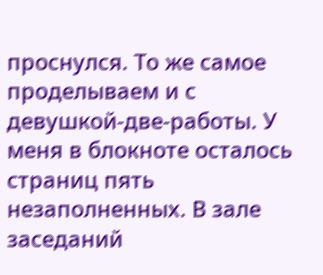проснулся. То же самое проделываем и с девушкой-две-работы. У меня в блокноте осталось страниц пять незаполненных. В зале заседаний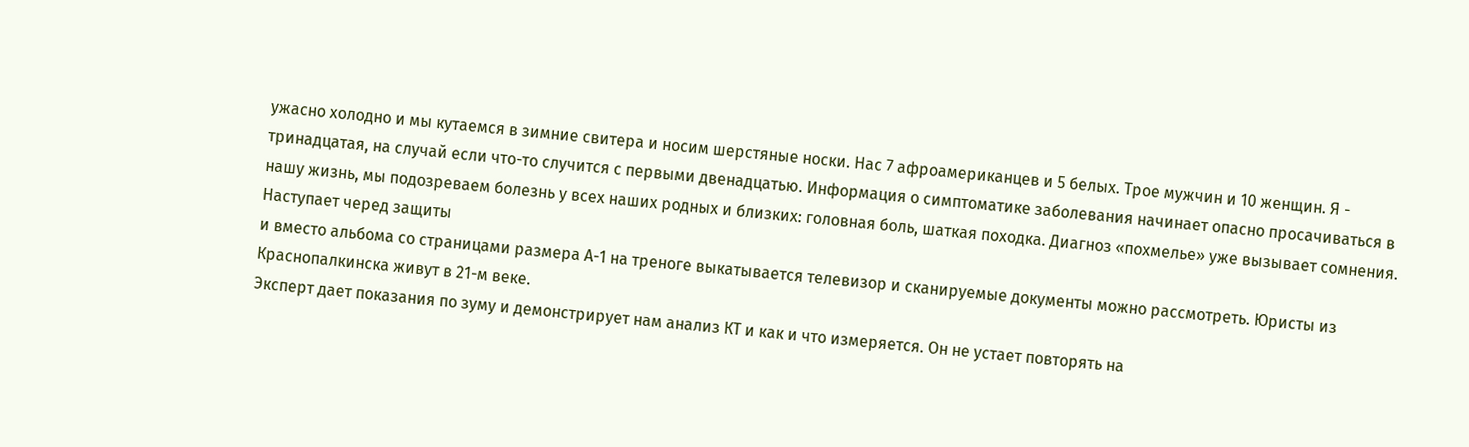ужасно холодно и мы кутаемся в зимние свитера и носим шерстяные носки. Нас 7 афроамериканцев и 5 белых. Трое мужчин и 10 женщин. Я - тринадцатая, на случай если что-то случится с первыми двенадцатью. Информация о симптоматике заболевания начинает опасно просачиваться в нашу жизнь, мы подозреваем болезнь у всех наших родных и близких: головная боль, шаткая походка. Диагноз «похмелье» уже вызывает сомнения.
Наступает черед защиты
и вместо альбома со страницами размера А-1 на треноге выкатывается телевизор и сканируемые документы можно рассмотреть. Юристы из Краснопалкинска живут в 21-м веке.
Эксперт дает показания по зуму и демонстрирует нам анализ КТ и как и что измеряется. Он не устает повторять на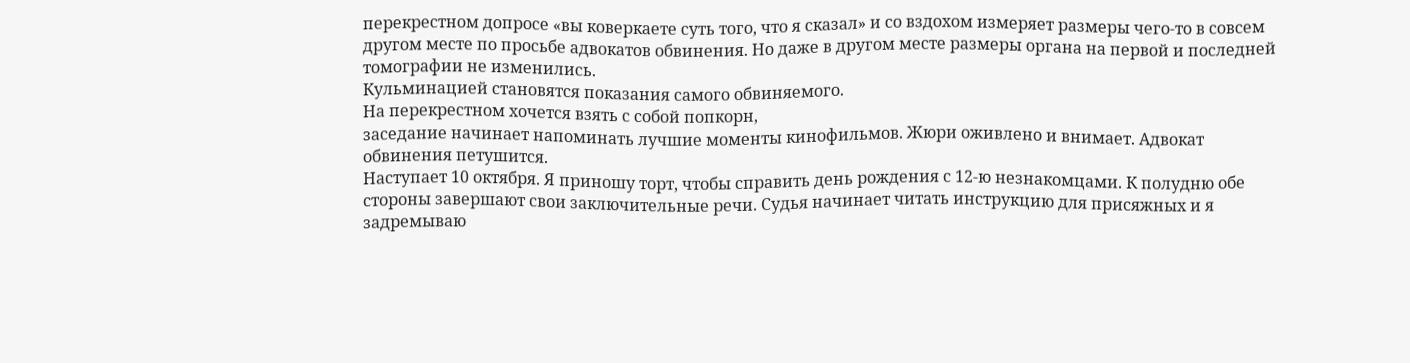перекрестном допросе «вы коверкаете суть того, что я сказал» и со вздохом измеряет размеры чего-то в совсем другом месте по просьбе адвокатов обвинения. Но даже в другом месте размеры органа на первой и последней томографии не изменились.
Кульминацией становятся показания самого обвиняемого.
На перекрестном хочется взять с собой попкорн,
заседание начинает напоминать лучшие моменты кинофильмов. Жюри оживлено и внимает. Адвокат обвинения петушится.
Наступает 10 октября. Я приношу торт, чтобы справить день рождения с 12-ю незнакомцами. К полудню обе стороны завершают свои заключительные речи. Судья начинает читать инструкцию для присяжных и я задремываю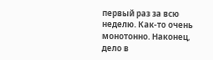первый раз за всю неделю. Как-то очень монотонно. Наконец, дело в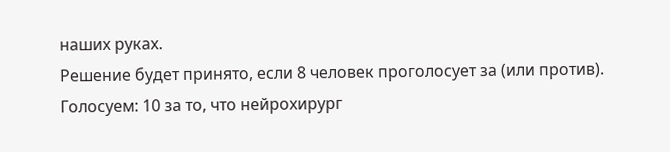наших руках.
Решение будет принято, если 8 человек проголосует за (или против). Голосуем: 10 за то, что нейрохирург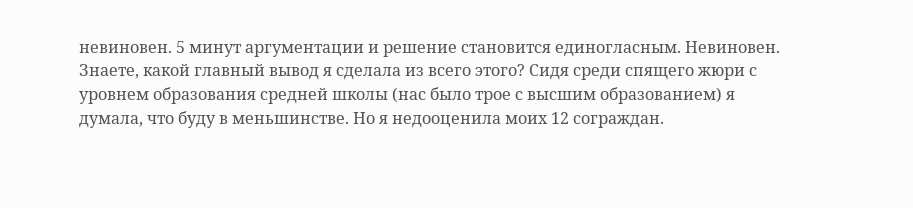невиновен. 5 минут аргументации и решение становится единогласным. Невиновен.
Знаете, какой главный вывод я сделала из всего этого? Сидя среди спящего жюри с уровнем образования средней школы (нас было трое с высшим образованием) я думала, что буду в меньшинстве. Но я недооценила моих 12 сограждан.